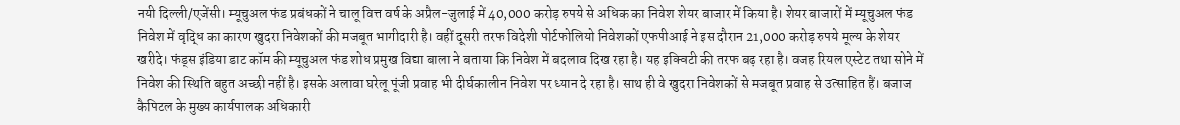नयी दिल्ली/एजेंसी। म्यूचुअल फंड प्रबंधकों ने चालू वित्त वर्ष के अप्रैल-जुलाई में 40,000 करोड़ रुपये से अधिक का निवेश शेयर बाजार में किया है। शेयर बाजारों में म्यूचुअल फंड निवेश में वृद्धि का कारण खुदरा निवेशकों की मजबूत भागीदारी है। वहीं दूसरी तरफ विदेशी पोर्टफोलियो निवेशकों एफपीआई ने इस दौरान 21,000 करोड़ रुपये मूल्य के शेयर खरीदे। फंड्स इंडिया डाट कॉम की म्यूचुअल फंड शोध प्रमुख विद्या बाला ने बताया कि निवेश में बदलाव दिख रहा है। यह इक्विटी की तरफ बढ़ रहा है। वजह रियल एस्टेट तथा सोने में निवेश की स्थिति बहुत अच्छी नहीं है। इसके अलावा घरेलू पूंजी प्रवाह भी दीर्घकालीन निवेश पर ध्यान दे रहा है। साथ ही वे खुदरा निवेशकों से मजबूत प्रवाह से उत्साहित हैं। बजाज कैपिटल के मुख्य कार्यपालक अधिकारी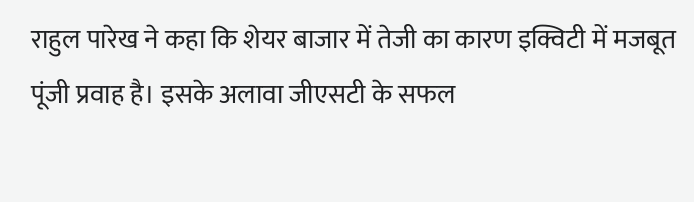राहुल पारेख ने कहा कि शेयर बाजार में तेजी का कारण इक्विटी में मजबूत पूंजी प्रवाह है। इसके अलावा जीएसटी के सफल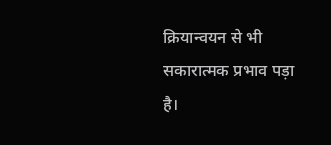क्रियान्वयन से भी सकारात्मक प्रभाव पड़ा है।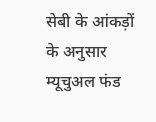सेबी के आंकड़ों के अनुसार म्यूचुअल फंड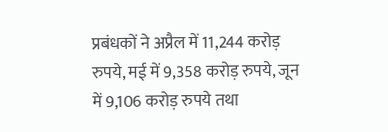प्रबंधकों ने अप्रैल में 11,244 करोड़ रुपये, मई में 9,358 करोड़ रुपये, जून में 9,106 करोड़ रुपये तथा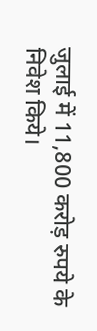जुलाई में 11,800 करोड़ रुपये के निवेश किये।